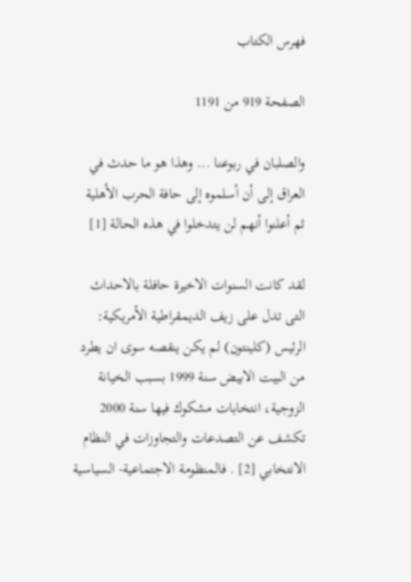فهرس الكتاب

الصفحة 919 من 1191

والصلبان في ربوعنا ... وهذا هو ما حدث في العراق إلى أن أسلموه إلى حافة الحرب الأهلية ثم أعلنوا أنهم لن يتدخلوا في هذه الحالة [1]

لقد كانت السنوات الاخيرة حافلة بالاحداث التى تدل على زيف الديمقراطية الأمريكية: الرئيس (كلينتون) لم يكن ينقصه سوى ان يطرد من البيت الابيض سنة 1999 بسبب الخيانة الزوجية، انتخابات مشكوك فيها سنة 2000 تكشف عن التصدعات والتجاوزات في النظام الانتخابي [2] . فالمنظومة الاجتماعية- السياسية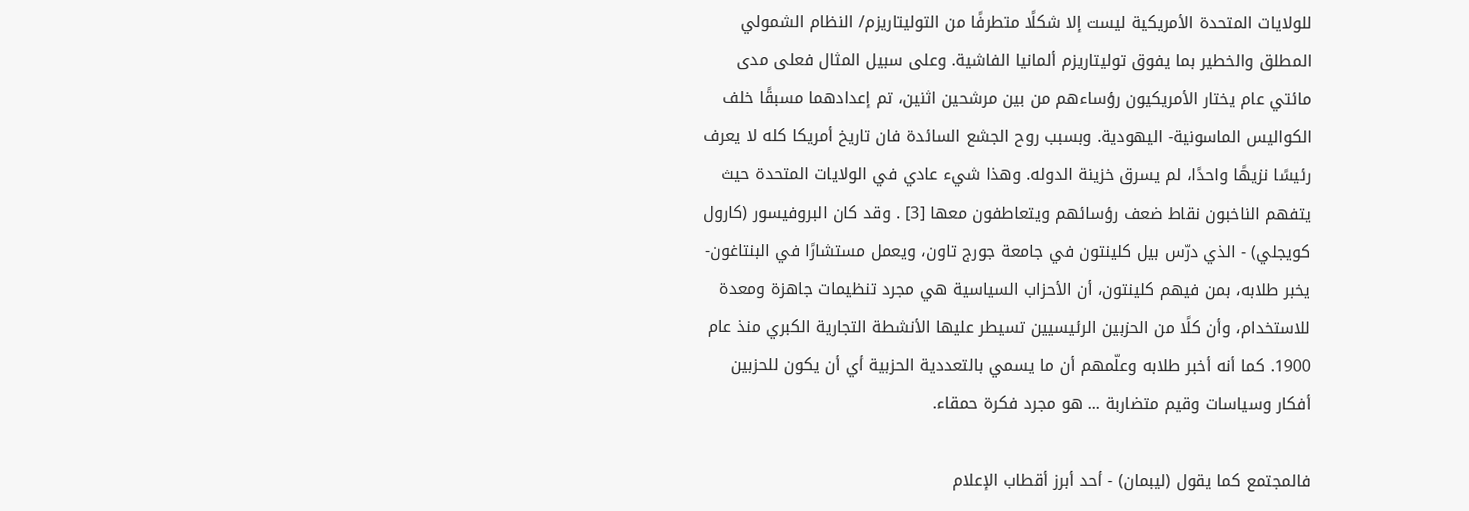للولايات المتحدة الأمريكية ليست إلا شكلًا متطرفًا من التوليتاريزم/ النظام الشمولي المطلق والخطير بما يفوق توليتاريزم ألمانيا الفاشية. وعلى سبيل المثال فعلى مدى مائتي عام يختار الأمريكيون رؤساءهم من بين مرشحين اثنين، تم إعدادهما مسبقًا خلف الكواليس الماسونية- اليهودية. وبسبب روح الجشع السائدة فان تاريخ أمريكا كله لا يعرف رئيسًا نزيهًا واحدًا، لم يسرق خزينة الدوله. وهذا شيء عادي في الولايات المتحدة حيث يتفهم الناخبون نقاط ضعف رؤسائهم ويتعاطفون معها [3] . وقد كان البروفيسور (كارول كويجلي) - الذي درّس بيل كلينتون في جامعة جورج تاون، ويعمل مستشارًا في البنتاغون- يخبر طلابه، بمن فيهم كلينتون، أن الأحزاب السياسية هي مجرد تنظيمات جاهزة ومعدة للاستخدام، وأن كلًا من الحزبين الرئيسيين تسيطر عليها الأنشطة التجارية الكبري منذ عام 1900. كما أنه أخبر طلابه وعلّمهم أن ما يسمي بالتعددية الحزبية أي أن يكون للحزبين أفكار وسياسات وقيم متضاربة ... هو مجرد فكرة حمقاء.

فالمجتمع كما يقول (ليبمان) - أحد أبرز أقطاب الإعلام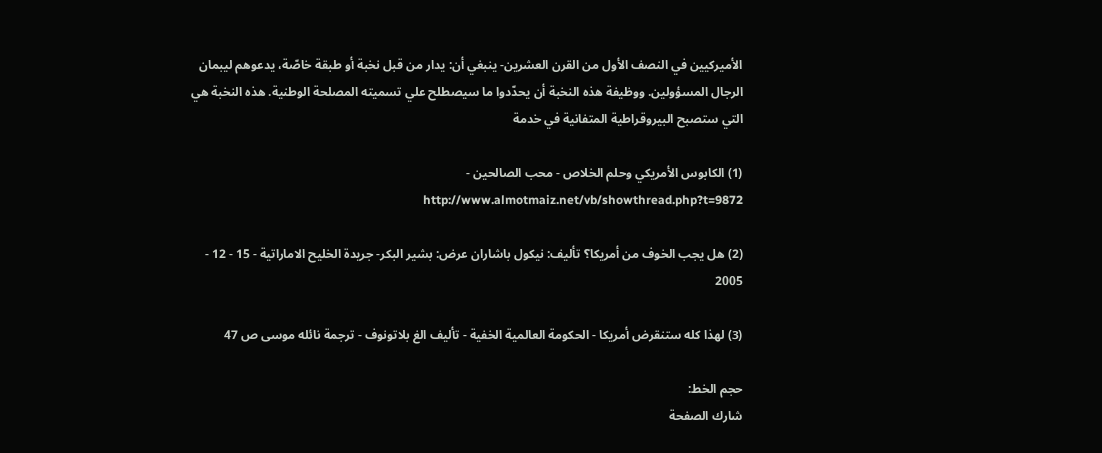الأميركيين في النصف الأول من القرن العشرين- ينبغي أن: يدار من قبل نخبة أو طبقة خاصّة، يدعوهم ليبمان الرجال المسؤولين. ووظيفة هذه النخبة أن يحدّدوا ما سيصطلح علي تسميته المصلحة الوطنية. هذه النخبة هي التي ستصبح البيروقراطية المتفانية في خدمة

(1) الكابوس الأمريكي وحلم الخلاص - محب الصالحين - http://www.almotmaiz.net/vb/showthread.php?t=9872

(2) هل يجب الخوف من أمريكا؟ تأليف: نيكول باشاران عرض: بشير البكر- جريدة الخليح الاماراتية - 15 - 12 - 2005

(3) لهذا كله ستنقرض أمريكا - الحكومة العالمية الخفية - تأليف الغ بلاتونوف - ترجمة نائله موسى ص 47

حجم الخط:
شارك الصفحة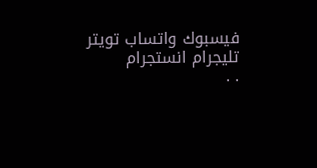فيسبوك واتساب تويتر تليجرام انستجرام
. .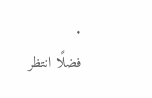.
فضلًا انتظر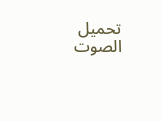تحميل الصوت